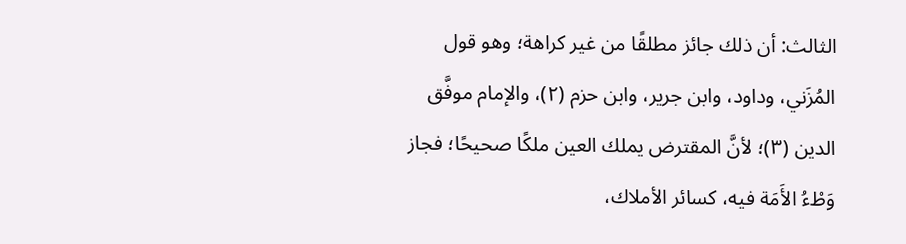الثالث: أن ذلك جائز مطلقًا من غير كراهة؛ وهو قول المُزَني، وداود، وابن جرير، وابن حزم (٢)، والإمام موفَّق الدين (٣)؛ لأنَّ المقترض يملك العين ملكًا صحيحًا؛ فجاز وَطْءُ الأَمَة فيه، كسائر الأملاك،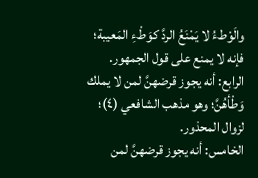والَوْطءُ لا يَمْنَعُ الردَّ كوَطْءِ المَعيبة؛ فإنه لا يمنع على قول الجمهور.
الرابع: أنه يجوز قرضهنَّ لمن لا يملك وَطْأهُنَّ؛ وهو مذهب الشافعي (٤)؛ لزوال المحذور.
الخامس: أنه يجوز قرضهنَّ لمن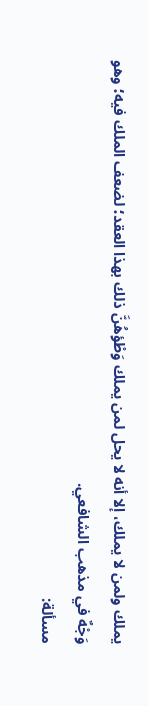يملك ولمن لا يملك، إلا أنه لا يحل لمن يملك وَطْؤهُنَّ ذلك بهذا العقد؛ لضعف الملك فيه؛ وهو وَجْهٌ في مذهب الشافعي.
مسألة: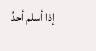إذا أسلم أحدُ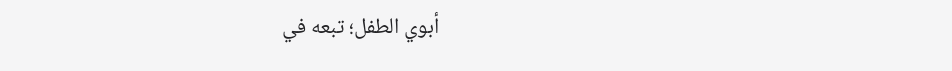أبوي الطفل؛ تبعه في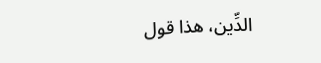الدِّين، هذا قول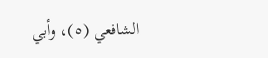الشافعي (٥)، وأبي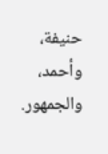حنيفة، وأحمد، والجمهور.